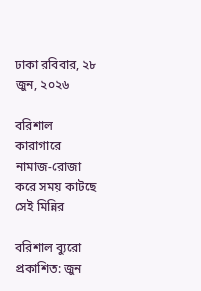ঢাকা রবিবার, ২৮ জুন, ২০২৬

বরিশাল কারাগারে নামাজ-রোজা করে সময় কাটছে সেই মিন্নির

বরিশাল ব্যুরো
প্রকাশিত: জুন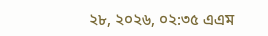২৮, ২০২৬, ০২:৩৫ এএম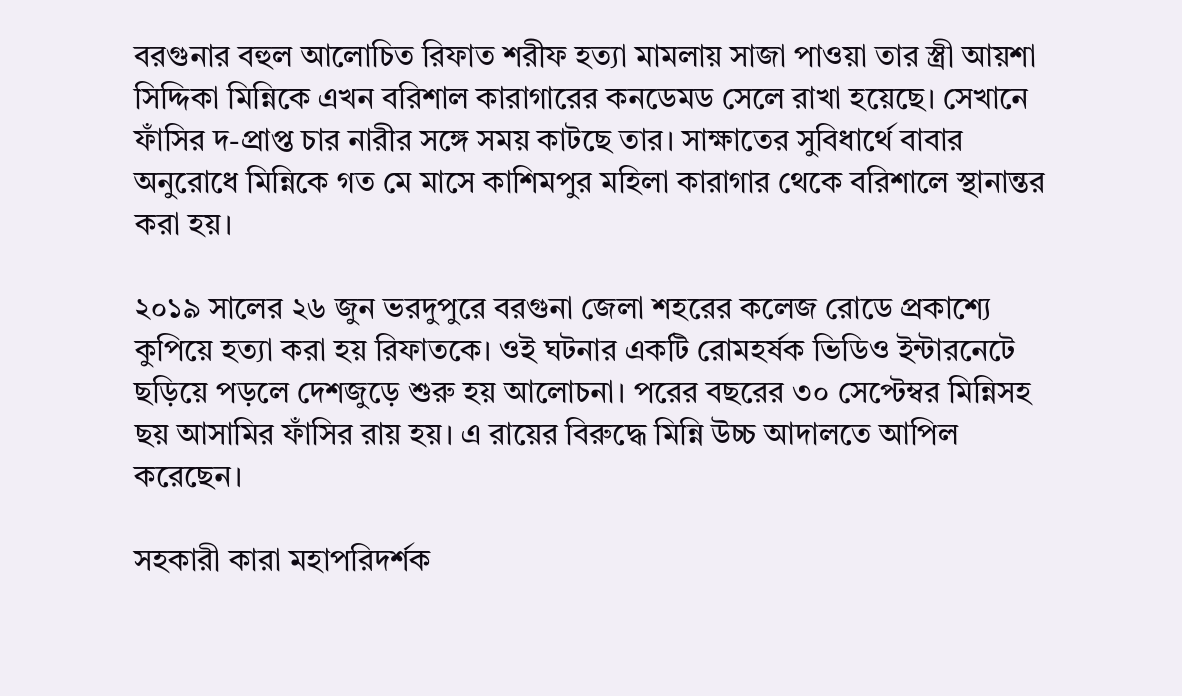বরগুনার বহুল আলোচিত রিফাত শরীফ হত্যা মামলায় সাজা পাওয়া তার স্ত্রী আয়শা সিদ্দিকা মিন্নিকে এখন বরিশাল কারাগারের কনডেমড সেলে রাখা হয়েছে। সেখানে ফাঁসির দ-প্রাপ্ত চার নারীর সঙ্গে সময় কাটছে তার। সাক্ষাতের সুবিধার্থে বাবার অনুরোধে মিন্নিকে গত মে মাসে কাশিমপুর মহিলা কারাগার থেকে বরিশালে স্থানান্তর করা হয়।

২০১৯ সালের ২৬ জুন ভরদুপুরে বরগুনা জেলা শহরের কলেজ রোডে প্রকাশ্যে কুপিয়ে হত্যা করা হয় রিফাতকে। ওই ঘটনার একটি রোমহর্ষক ভিডিও ইন্টারনেটে ছড়িয়ে পড়লে দেশজুড়ে শুরু হয় আলোচনা। পরের বছরের ৩০ সেপ্টেম্বর মিন্নিসহ ছয় আসামির ফাঁসির রায় হয়। এ রায়ের বিরুদ্ধে মিন্নি উচ্চ আদালতে আপিল করেছেন।

সহকারী কারা মহাপরিদর্শক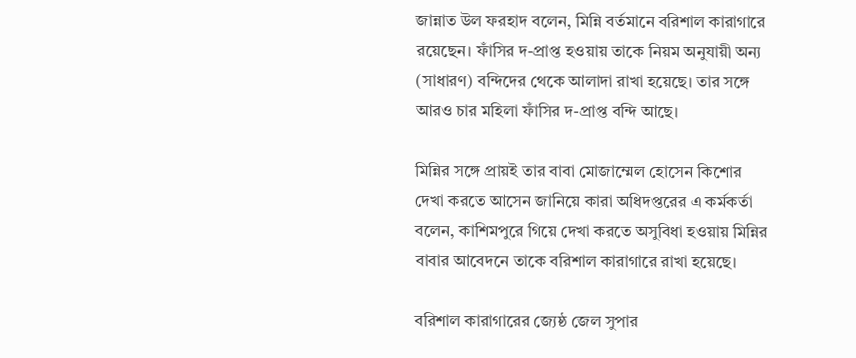জান্নাত উল ফরহাদ বলেন, মিন্নি বর্তমানে বরিশাল কারাগারে রয়েছেন। ফাঁসির দ-প্রাপ্ত হওয়ায় তাকে নিয়ম অনুযায়ী অন্য (সাধারণ) বন্দিদের থেকে আলাদা রাখা হয়েছে। তার সঙ্গে আরও চার মহিলা ফাঁসির দ-প্রাপ্ত বন্দি আছে।

মিন্নির সঙ্গে প্রায়ই তার বাবা মোজাম্মেল হোসেন কিশোর দেখা করতে আসেন জানিয়ে কারা অধিদপ্তরের এ কর্মকর্তা বলেন, কাশিমপুরে গিয়ে দেখা করতে অসুবিধা হওয়ায় মিন্নির বাবার আবেদনে তাকে বরিশাল কারাগারে রাখা হয়েছে।

বরিশাল কারাগারের জ্যেষ্ঠ জেল সুপার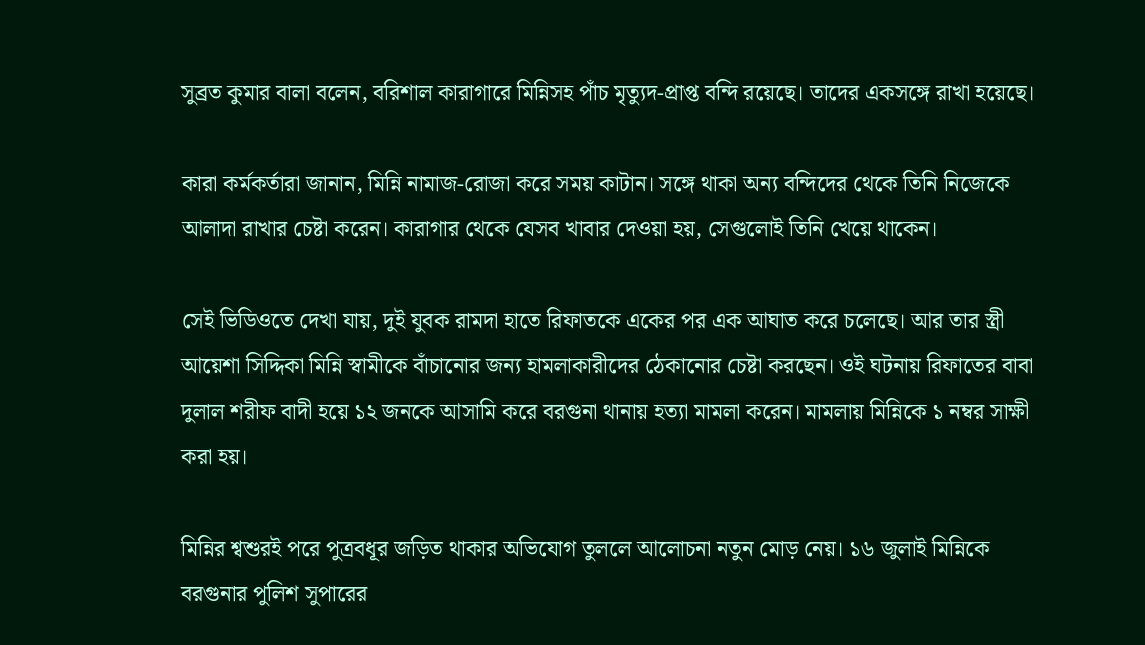সুব্রত কুমার বালা বলেন, বরিশাল কারাগারে মিন্নিসহ পাঁচ মৃত্যুদ-প্রাপ্ত বন্দি রয়েছে। তাদের একসঙ্গে রাখা হয়েছে।

কারা কর্মকর্তারা জানান, মিন্নি নামাজ-রোজা করে সময় কাটান। সঙ্গে থাকা অন্য বন্দিদের থেকে তিনি নিজেকে আলাদা রাখার চেষ্টা করেন। কারাগার থেকে যেসব খাবার দেওয়া হয়, সেগুলোই তিনি খেয়ে থাকেন।

সেই ভিডিওতে দেখা যায়, দুই যুবক রামদা হাতে রিফাতকে একের পর এক আঘাত করে চলেছে। আর তার স্ত্রী আয়েশা সিদ্দিকা মিন্নি স্বামীকে বাঁচানোর জন্য হামলাকারীদের ঠেকানোর চেষ্টা করছেন। ওই ঘটনায় রিফাতের বাবা দুলাল শরীফ বাদী হয়ে ১২ জনকে আসামি করে বরগুনা থানায় হত্যা মামলা করেন। মামলায় মিন্নিকে ১ নম্বর সাক্ষী করা হয়।

মিন্নির শ্বশুরই পরে পুত্রবধূর জড়িত থাকার অভিযোগ তুললে আলোচনা নতুন মোড় নেয়। ১৬ জুলাই মিন্নিকে বরগুনার পুলিশ সুপারের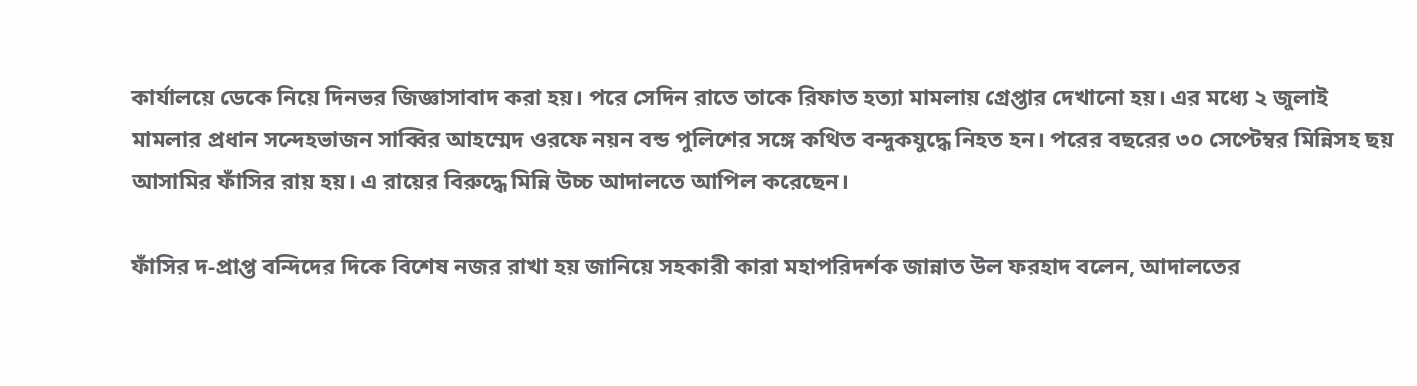কার্যালয়ে ডেকে নিয়ে দিনভর জিজ্ঞাসাবাদ করা হয়। পরে সেদিন রাতে তাকে রিফাত হত্যা মামলায় গ্রেপ্তার দেখানো হয়। এর মধ্যে ২ জুলাই মামলার প্রধান সন্দেহভাজন সাব্বির আহম্মেদ ওরফে নয়ন বন্ড পুলিশের সঙ্গে কথিত বন্দুকযুদ্ধে নিহত হন। পরের বছরের ৩০ সেপ্টেম্বর মিন্নিসহ ছয় আসামির ফাঁসির রায় হয়। এ রায়ের বিরুদ্ধে মিন্নি উচ্চ আদালতে আপিল করেছেন।

ফাঁসির দ-প্রাপ্ত বন্দিদের দিকে বিশেষ নজর রাখা হয় জানিয়ে সহকারী কারা মহাপরিদর্শক জান্নাত উল ফরহাদ বলেন, আদালতের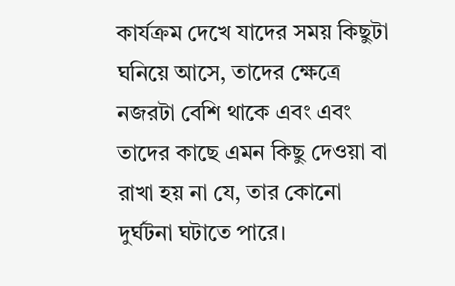কার্যক্রম দেখে যাদের সময় কিছুটা ঘনিয়ে আসে, তাদের ক্ষেত্রে নজরটা বেশি থাকে এবং এবং তাদের কাছে এমন কিছু দেওয়া বা রাখা হয় না যে, তার কোনো দুর্ঘটনা ঘটাতে পারে।